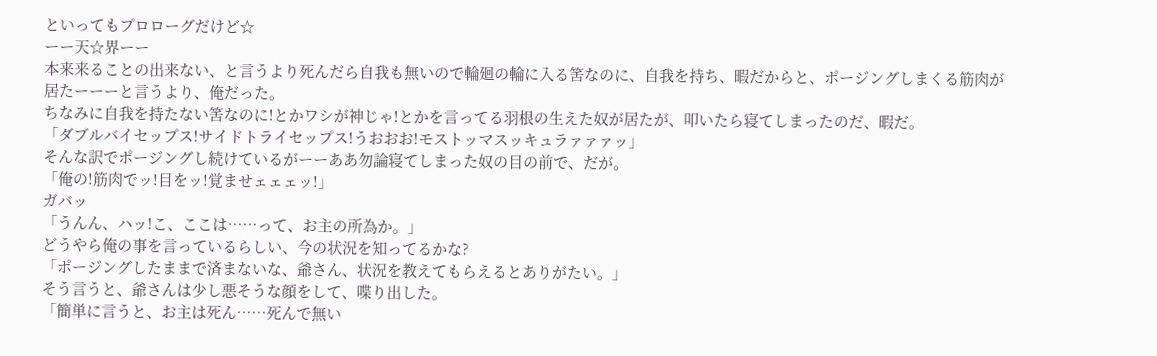といってもプロローグだけど☆
ーー天☆界ーー
本来来ることの出来ない、と言うより死んだら自我も無いので輪廻の輪に入る筈なのに、自我を持ち、暇だからと、ポージングしまくる筋肉が居たーーーと言うより、俺だった。
ちなみに自我を持たない筈なのに!とかワシが神じゃ!とかを言ってる羽根の生えた奴が居たが、叩いたら寝てしまったのだ、暇だ。
「ダブルバイセップス!サイドトライセップス!うおおお!モストッマスッキュラァァァッ」
そんな訳でポージングし続けているがーーああ勿論寝てしまった奴の目の前で、だが。
「俺の!筋肉でッ!目をッ!覚ませェェェッ!」
ガバッ
「うんん、ハッ!こ、ここは……って、お主の所為か。」
どうやら俺の事を言っているらしい、今の状況を知ってるかな?
「ポージングしたままで済まないな、爺さん、状況を教えてもらえるとありがたい。」
そう言うと、爺さんは少し悪そうな顔をして、喋り出した。
「簡単に言うと、お主は死ん……死んで無い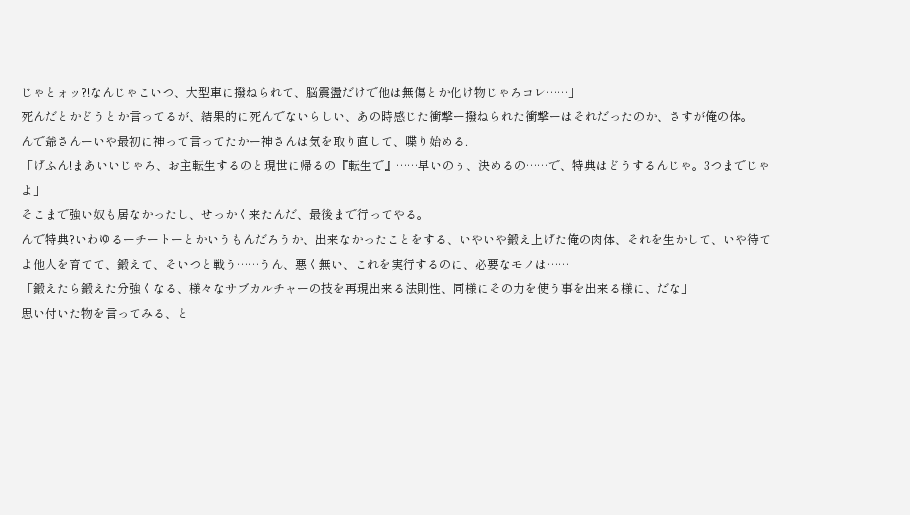じゃとォッ?!なんじゃこいつ、大型車に撥ねられて、脳震盪だけで他は無傷とか化け物じゃろコレ……」
死んだとかどうとか言ってるが、結果的に死んでないらしい、あの時感じた衝撃ー撥ねられた衝撃ーはそれだったのか、さすが俺の体。
んで爺さんーいや最初に神って言ってたかー神さんは気を取り直して、喋り始める.
「げふん!まあいいじゃろ、お主転生するのと現世に帰るの『転生で』……早いのぅ、決めるの……で、特典はどうするんじゃ。3つまでじゃよ」
そこまで強い奴も居なかったし、せっかく来たんだ、最後まで行ってやる。
んで特典?いわゆるーチートーとかいうもんだろうか、出来なかったことをする、いやいや鍛え上げた俺の肉体、それを生かして、いや待てよ他人を育てて、鍛えて、そいつと戦う……うん、悪く無い、これを実行するのに、必要なモノは……
「鍛えたら鍛えた分強くなる、様々なサブカルチャーの技を再現出来る法則性、同様にその力を使う事を出来る様に、だな」
思い付いた物を言ってみる、と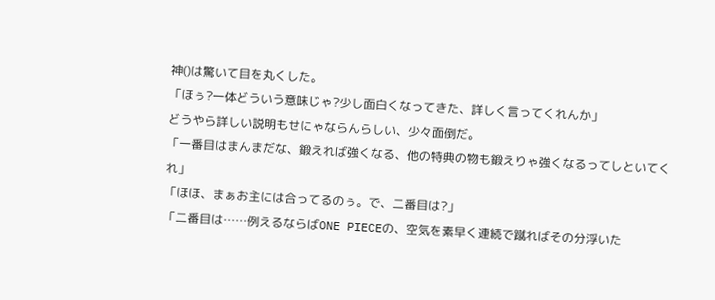神()は驚いて目を丸くした。
「ほぅ?一体どういう意味じゃ?少し面白くなってきた、詳しく言ってくれんか」
どうやら詳しい説明もせにゃならんらしい、少々面倒だ。
「一番目はまんまだな、鍛えれば強くなる、他の特典の物も鍛えりゃ強くなるってしといてくれ」
「ほほ、まぁお主には合ってるのぅ。で、二番目は?」
「二番目は……例えるならばONE PIECEの、空気を素早く連続で蹴ればその分浮いた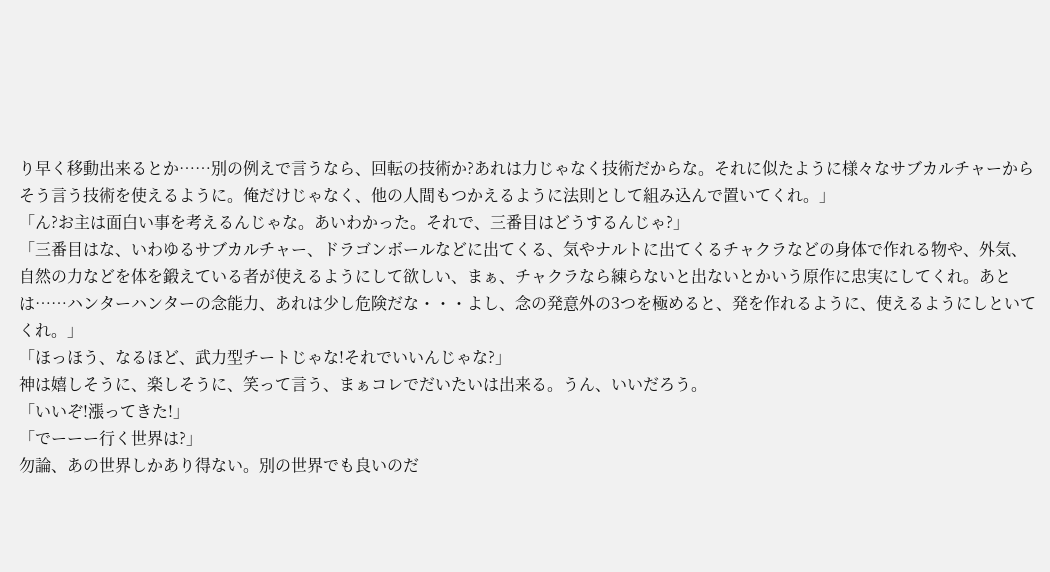り早く移動出来るとか……別の例えで言うなら、回転の技術か?あれは力じゃなく技術だからな。それに似たように様々なサブカルチャーからそう言う技術を使えるように。俺だけじゃなく、他の人間もつかえるように法則として組み込んで置いてくれ。」
「ん?お主は面白い事を考えるんじゃな。あいわかった。それで、三番目はどうするんじゃ?」
「三番目はな、いわゆるサブカルチャー、ドラゴンボールなどに出てくる、気やナルトに出てくるチャクラなどの身体で作れる物や、外気、自然の力などを体を鍛えている者が使えるようにして欲しい、まぁ、チャクラなら練らないと出ないとかいう原作に忠実にしてくれ。あとは……ハンターハンターの念能力、あれは少し危険だな・・・よし、念の発意外の3つを極めると、発を作れるように、使えるようにしといてくれ。」
「ほっほう、なるほど、武力型チートじゃな!それでいいんじゃな?」
神は嬉しそうに、楽しそうに、笑って言う、まぁコレでだいたいは出来る。うん、いいだろう。
「いいぞ!漲ってきた!」
「でーーー行く世界は?」
勿論、あの世界しかあり得ない。別の世界でも良いのだ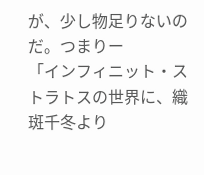が、少し物足りないのだ。つまりー
「インフィニット・ストラトスの世界に、織斑千冬より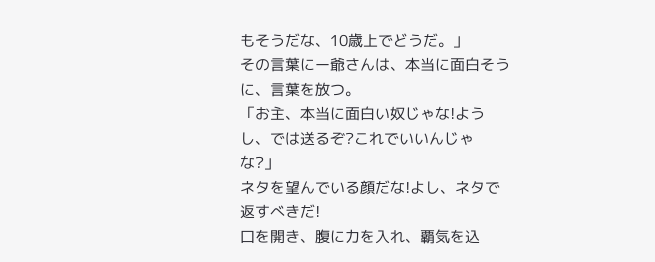もそうだな、10歳上でどうだ。」
その言葉にー爺さんは、本当に面白そうに、言葉を放つ。
「お主、本当に面白い奴じゃな!ようし、では送るぞ?これでいいんじゃな?」
ネタを望んでいる顔だな!よし、ネタで返すべきだ!
口を開き、腹に力を入れ、覇気を込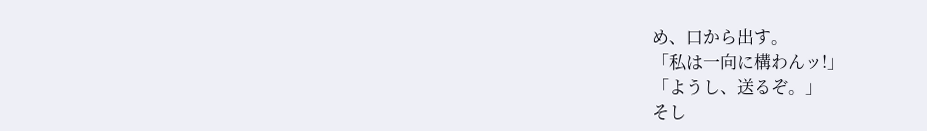め、口から出す。
「私は一向に構わんッ!」
「ようし、送るぞ。」
そし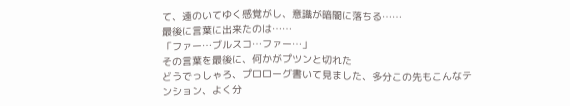て、遠のいてゆく感覚がし、意識が暗闇に落ちる……
最後に言葉に出来たのは……
「ファー…ブルスコ…ファー…」
その言葉を最後に、何かがプツンと切れた
どうでっしゃろ、プロローグ書いて見ました、多分この先もこんなテンション、よく分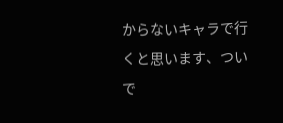からないキャラで行くと思います、ついで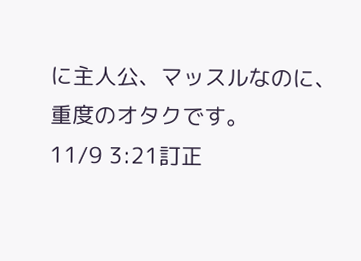に主人公、マッスルなのに、重度のオタクです。
11/9 3:21訂正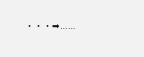・・・➡……